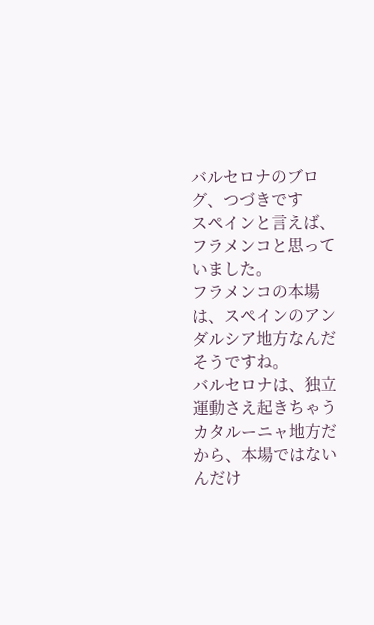バルセロナのブログ、つづきです
スペインと言えば、フラメンコと思っていました。
フラメンコの本場は、スペインのアンダルシア地方なんだそうですね。
バルセロナは、独立運動さえ起きちゃうカタルーニャ地方だから、本場ではないんだけ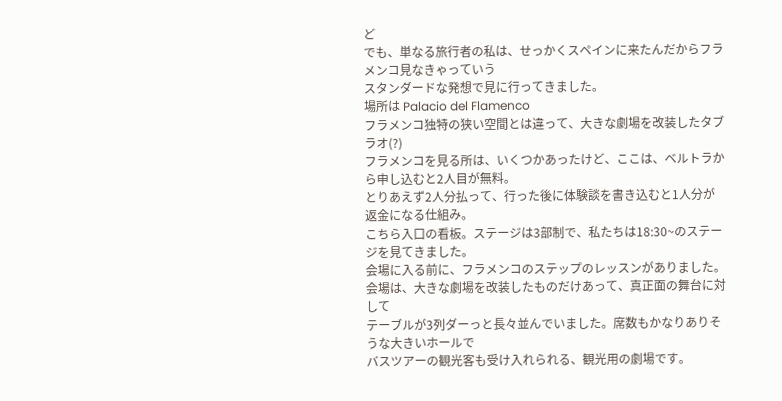ど
でも、単なる旅行者の私は、せっかくスペインに来たんだからフラメンコ見なきゃっていう
スタンダードな発想で見に行ってきました。
場所は Palacio del Flamenco
フラメンコ独特の狭い空間とは違って、大きな劇場を改装したタブラオ(?)
フラメンコを見る所は、いくつかあったけど、ここは、ベルトラから申し込むと2人目が無料。
とりあえず2人分払って、行った後に体験談を書き込むと1人分が返金になる仕組み。
こちら入口の看板。ステージは3部制で、私たちは18:30~のステージを見てきました。
会場に入る前に、フラメンコのステップのレッスンがありました。
会場は、大きな劇場を改装したものだけあって、真正面の舞台に対して
テーブルが3列ダーっと長々並んでいました。席数もかなりありそうな大きいホールで
バスツアーの観光客も受け入れられる、観光用の劇場です。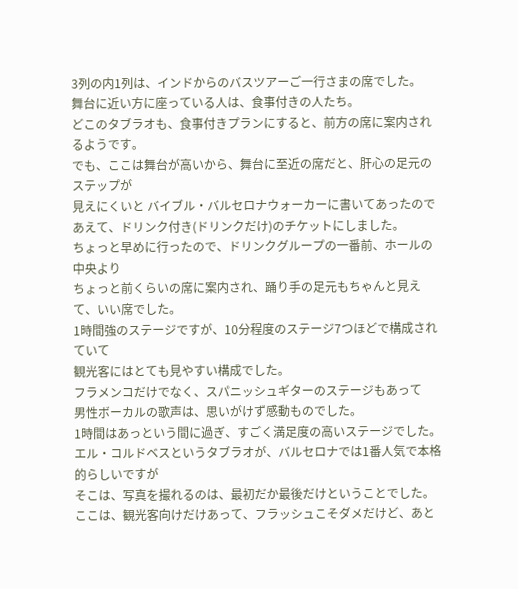3列の内1列は、インドからのバスツアーご一行さまの席でした。
舞台に近い方に座っている人は、食事付きの人たち。
どこのタブラオも、食事付きプランにすると、前方の席に案内されるようです。
でも、ここは舞台が高いから、舞台に至近の席だと、肝心の足元のステップが
見えにくいと バイブル・バルセロナウォーカーに書いてあったので
あえて、ドリンク付き(ドリンクだけ)のチケットにしました。
ちょっと早めに行ったので、ドリンクグループの一番前、ホールの中央より
ちょっと前くらいの席に案内され、踊り手の足元もちゃんと見えて、いい席でした。
1時間強のステージですが、10分程度のステージ7つほどで構成されていて
観光客にはとても見やすい構成でした。
フラメンコだけでなく、スパニッシュギターのステージもあって
男性ボーカルの歌声は、思いがけず感動ものでした。
1時間はあっという間に過ぎ、すごく満足度の高いステージでした。
エル・コルドベスというタブラオが、バルセロナでは1番人気で本格的らしいですが
そこは、写真を撮れるのは、最初だか最後だけということでした。
ここは、観光客向けだけあって、フラッシュこそダメだけど、あと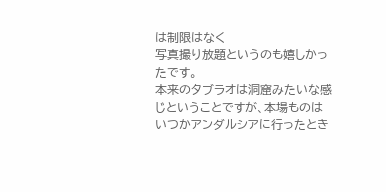は制限はなく
写真撮り放題というのも嬉しかったです。
本来のタブラオは洞窟みたいな感じということですが、本場ものは
いつかアンダルシアに行ったとき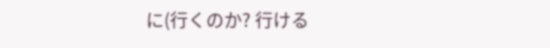に(行くのか? 行ける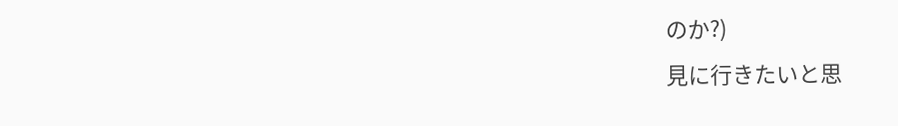のか?)
見に行きたいと思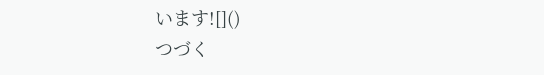います![]()
つづく